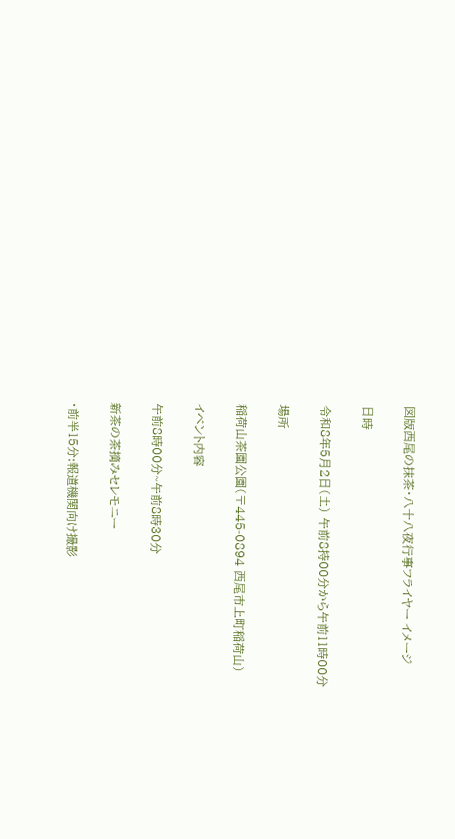図版西尾の抹茶・八十八夜行事フライヤー イメージ

日時

令和8年5月2日(土) 午前8持00分から午前11時00分

場所

稲荷山茶園公園(〒445-0894 西尾市上町稲荷山)

イベント内容

午前8時00分~午前8時30分

新茶の茶摘みセレモニー

・前半15分:報道機関向け撮影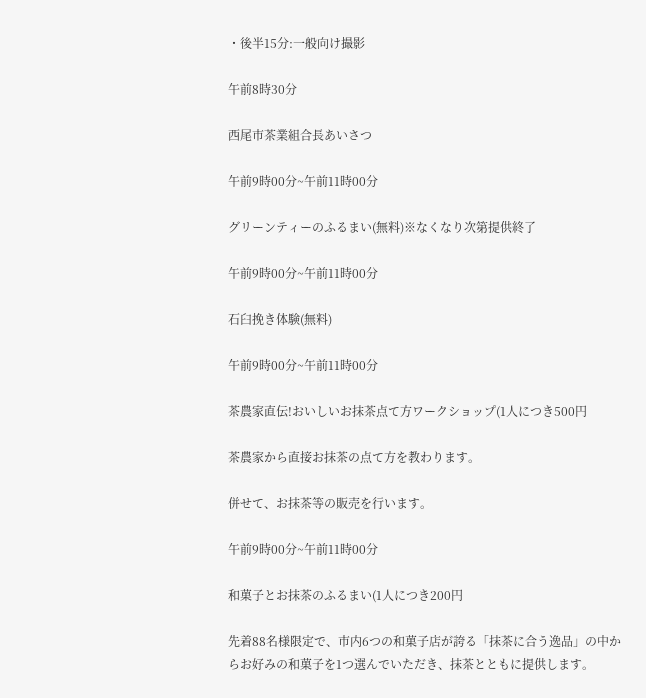・後半15分:一般向け撮影

午前8時30分

西尾市茶業組合長あいさつ

午前9時00分~午前11時00分

グリーンティーのふるまい(無料)※なくなり次第提供終了

午前9時00分~午前11時00分

石臼挽き体験(無料)

午前9時00分~午前11時00分

茶農家直伝!おいしいお抹茶点て方ワークショップ(1人につき500円

茶農家から直接お抹茶の点て方を教わります。

併せて、お抹茶等の販売を行います。

午前9時00分~午前11時00分

和菓子とお抹茶のふるまい(1人につき200円

先着88名様限定で、市内6つの和菓子店が誇る「抹茶に合う逸品」の中からお好みの和菓子を1つ選んでいただき、抹茶とともに提供します。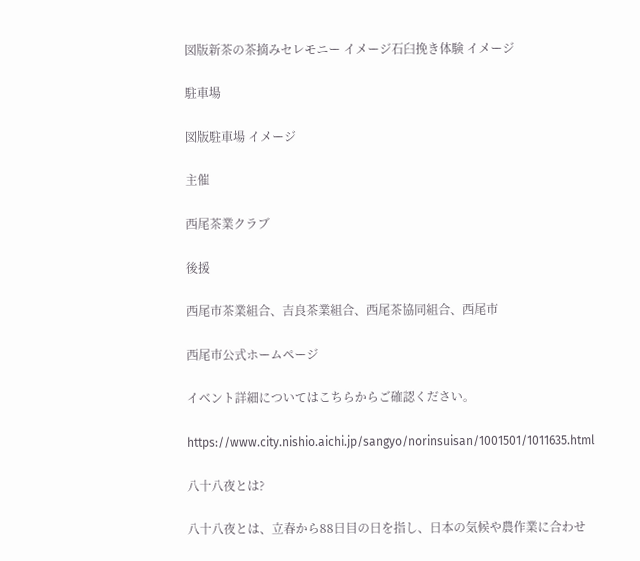図版新茶の茶摘みセレモニー イメージ石臼挽き体験 イメージ

駐車場

図版駐車場 イメージ

主催

西尾茶業クラブ

後援

西尾市茶業組合、吉良茶業組合、西尾茶協同組合、西尾市

西尾市公式ホームページ

イベント詳細についてはこちらからご確認ください。

https://www.city.nishio.aichi.jp/sangyo/norinsuisan/1001501/1011635.html

八十八夜とは?

八十八夜とは、立春から88日目の日を指し、日本の気候や農作業に合わせ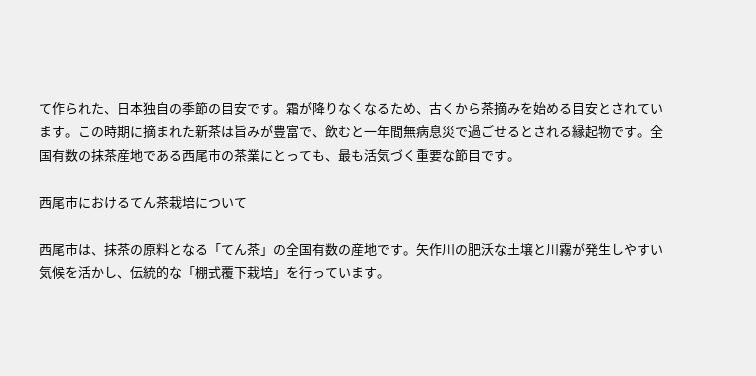て作られた、日本独自の季節の目安です。霜が降りなくなるため、古くから茶摘みを始める目安とされています。この時期に摘まれた新茶は旨みが豊富で、飲むと一年間無病息災で過ごせるとされる縁起物です。全国有数の抹茶産地である西尾市の茶業にとっても、最も活気づく重要な節目です。

西尾市におけるてん茶栽培について

西尾市は、抹茶の原料となる「てん茶」の全国有数の産地です。矢作川の肥沃な土壌と川霧が発生しやすい気候を活かし、伝統的な「棚式覆下栽培」を行っています。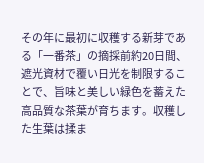その年に最初に収穫する新芽である「一番茶」の摘採前約20日間、遮光資材で覆い日光を制限することで、旨味と美しい緑色を蓄えた高品質な茶葉が育ちます。収穫した生葉は揉ま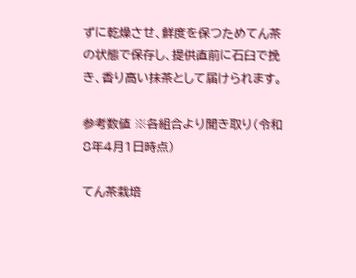ずに乾燥させ、鮮度を保つためてん茶の状態で保存し、提供直前に石臼で挽き、香り高い抹茶として届けられます。

参考数値 ※各組合より聞き取り(令和8年4月1日時点)

てん茶栽培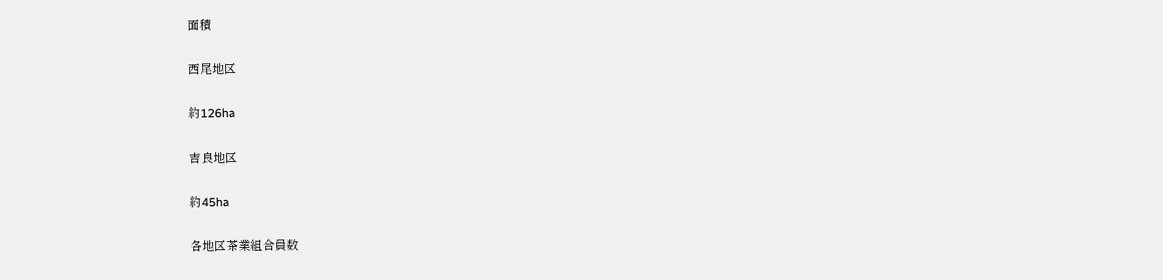面積

西尾地区

約126ha

吉良地区

約45ha

各地区茶業組合員数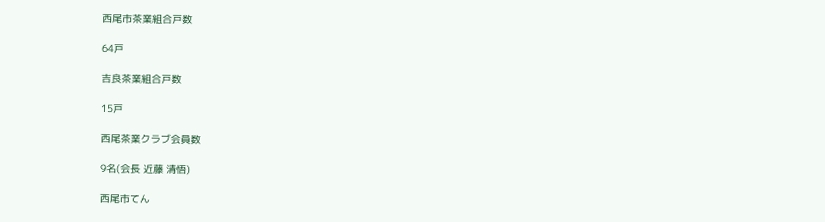西尾市茶業組合戸数

64戸

吉良茶業組合戸数

15戸

西尾茶業クラブ会員数

9名(会長 近藤 清悟)

西尾市てん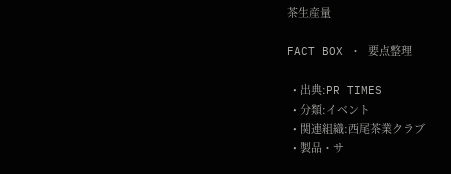茶生産量

FACT BOX ・ 要点整理

  • 出典:PR TIMES
  • 分類:イベント
  • 関連組織:西尾茶業クラブ
  • 製品・サ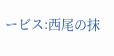ービス:西尾の抹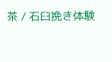茶 / 石臼挽き体験